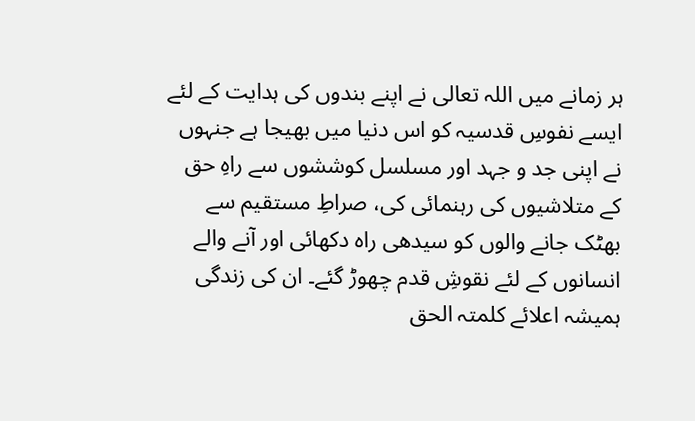ہر زمانے میں اللہ تعالی نے اپنے بندوں کی ہدایت کے لئے ایسے نفوسِ قدسیہ کو اس دنیا میں بھیجا ہے جنہوں نے اپنی جد و جہد اور مسلسل کوششوں سے راہِ حق کے متلاشیوں کی رہنمائی کی، صراطِ مستقیم سے بھٹک جانے والوں کو سیدھی راہ دکھائی اور آنے والے انسانوں کے لئے نقوشِ قدم چھوڑ گئے۔ ان کی زندگی ہمیشہ اعلائے کلمتہ الحق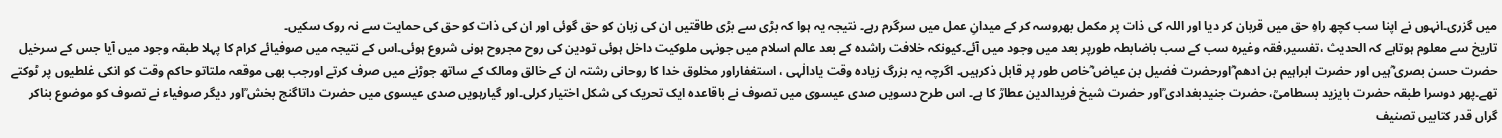میں گزری۔انہوں نے اپنا سب کچھ راہِ حق میں قربان کر دیا اور اللہ کی ذات پر مکمل بھروسہ کر کے میدانِ عمل میں سرگرم رہے۔ نتیجہ یہ ہوا کہ بڑی سے بڑی طاقتیں ان کی زبان کو حق گوئی اور ان کی ذات کو حق کی حمایت سے نہ روک سکیں۔
تاریخ سے معلوم ہوتاہے کہ الحدیث ،تفسیر،فقہ وغیرہ سب کے سب باضابطہ طورپر بعد میں وجود میں آئے۔کیونکہ خلافت راشدہ کے بعد عالم اسلام میں جونہی ملوکیت داخل ہوئی تودین کی روح مجروح ہونی شروع ہوئی۔اس کے نتیجہ میں صوفیائے کرام کا پہلا طبقہ وجود میں آیا جس کے سرخیل حضرت حسن بصری ؓہیں اور حضرت ابراہیم بن ادھم ؓاورحضرت فضیل بن عیاض ؓخاص طور پر قابل ذکرہیں۔ اگرچہ یہ بزرگ زیادہ وقت یادالٰہی ، استغفاراور مخلوق خدا کا روحانی رشتہ ان کے خالق ومالک کے ساتھ جوڑنے میں صرف کرتے اورجب بھی موقعہ ملتاتو حاکم وقت کو انکی غلطیوں پر ٹوکتے تھے۔پھر دوسرا طبقہ حضرت بایزید بسطامیؒ، حضرت جنیدبغدادی ؒاور حضرت شیخ فریدالدین عطارؒ کا ہے۔ اس طرح دسویں صدی عیسوی میں تصوف نے باقاعدہ ایک تحریک کی شکل اختیار کرلی۔اور گیارہویں صدی عیسوی میں حضرت داتاگنج بخش ؒاور دیگر صوفیاء نے تصوف کو موضوع بناکر گراں قدر کتابیں تصنیف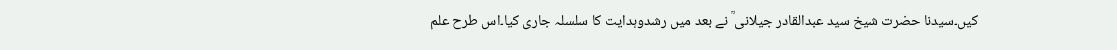کیں۔سیدنا حضرت شیخ سید عبدالقادر جیلانی ؒ نے بعد میں رشدوہدایت کا سلسلہ جاری کیا۔اس طرح علم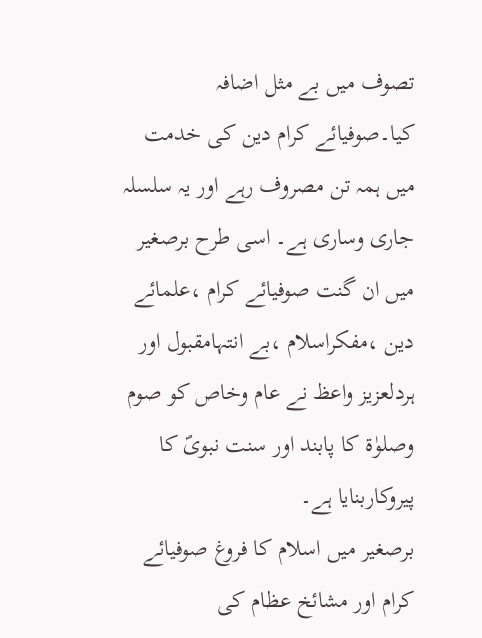تصوف میں بے مثل اضافہ کیا۔صوفیائے کرام دین کی خدمت میں ہمہ تن مصروف رہے اور یہ سلسلہ جاری وساری ہے۔ اسی طرح برصغیر میں ان گنت صوفیائے کرام ،علمائے دین ،مفکراسلام ،بے انتہامقبول اور ہردلعزیز واعظ نے عام وخاص کو صوم وصلوٰۃ کا پابند اور سنت نبویؐ کا پیروکاربنایا ہے۔
برصغیر میں اسلام کا فروغ صوفیائے کرام اور مشائخ عظام کی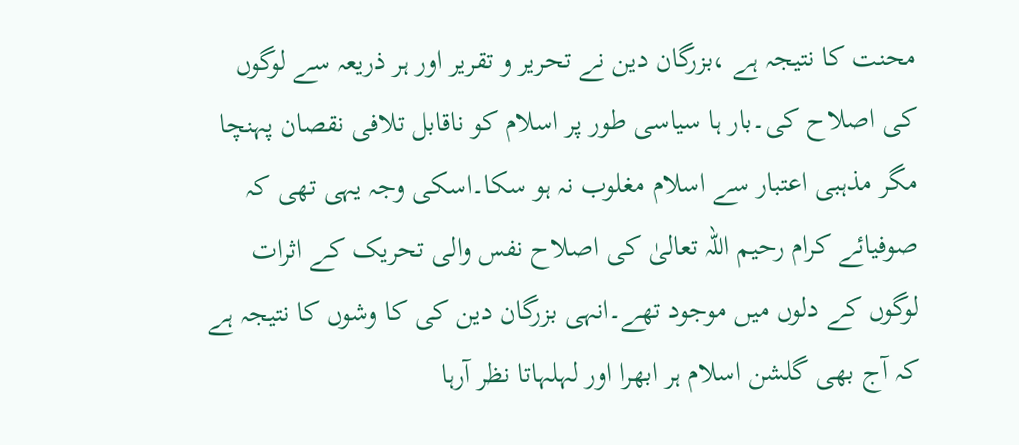محنت کا نتیجہ ہے ،بزرگان دین نے تحریر و تقریر اور ہر ذریعہ سے لوگوں کی اصلاح کی۔بار ہا سیاسی طور پر اسلام کو ناقابل تلافی نقصان پہنچا مگر مذہبی اعتبار سے اسلام مغلوب نہ ہو سکا۔اسکی وجہ یہی تھی کہ صوفیائے کرام رحیم اللہ تعالیٰ کی اصلاح نفس والی تحریک کے اثرات لوگوں کے دلوں میں موجود تھے۔انہی بزرگان دین کی کا وشوں کا نتیجہ ہے کہ آج بھی گلشن اسلام ہر ابھرا اور لہلہاتا نظر آرہا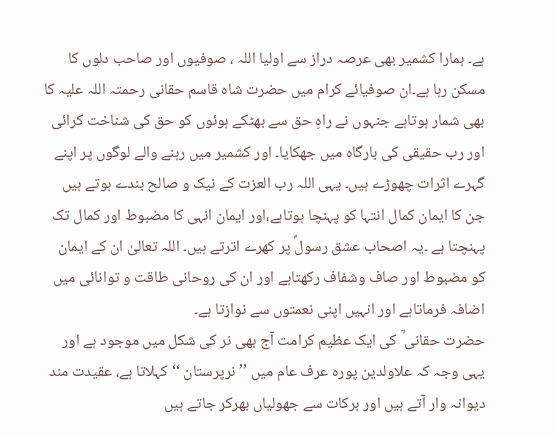ہے۔ ہمارا کشمیر بھی عرصہ دراز سے اولیا اللہ ، صوفیوں اور صاحب دلوں کا مسکن رہا ہے۔ان صوفیائے کرام میں حضرت شاہ قاسم حقانی رحمتہ اللہ علیہ کا بھی شمار ہوتاہے جنہوں نے راہِ حق سے بھٹکے ہوئوں کو حق کی شناخت کرائی اور رب حقیقی کی بارگاہ میں جھکایا۔ اور کشمیر میں رہنے والے لوگوں پر اپنے گہرے اثرات چھوڑے ہیں۔ یہی اللہ رب العزت کے نیک و صالح بندے ہوتے ہیں جن کا ایمان کمال انتہا کو پہنچا ہوتاہے،اور ایمان انہی کا مضبوط اور کمال تک پہنچتا ہے ۔یہ اصحاب عشق رسولؐ پر کھرے اترتے ہیں۔ اللہ تعالیٰ ان کے ایمان کو مضبوط اور صاف وشفاف رکھتاہے اور ان کی روحانی طاقت و توانائی میں اضافہ فرماتاہے اور انہیں اپنی نعمتوں سے نوازتا ہے۔
حضرت حقانی ؒ کی ایک عظیم کرامت آج بھی نر کی شکل میں موجود ہے اور یہی وجہ کہ علاولدین پورہ عرف عام میں ’’ نرپرستان ‘‘ کہلاتا ہے، عقیدت مند دیوانہ وار آتے ہیں اور برکات سے جھولیاں بھرکر جاتے ہیں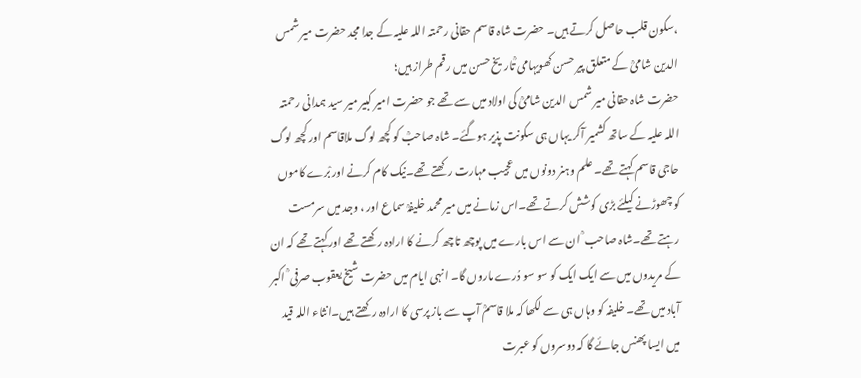،سکون قلب حاصل کرتے ہیں۔ حضرت شاہ قاسم حقانی رحمتہ اللہ علیہ کے جدا مجد حضرت میر شمس الدین شامیؒ کے متعلق پیر حسن کھویہامی ؒتاریخ حسن میں رقم طراز ہیں؛
حضرت شاہ حقانی میر شمس الدین شامیؒ کی اولاد میں سے تھے جو حضرت امیر کبیر میر سید ہمدانی رحمتہ اللہ علیہ کے ساتھ کشمیر آکر یہاں ہی سکونت پذیر ہوگئے۔ شاہ صاحبؒ کو کچھ لوگ ملاقاسم اور کچھ لوگ حاجی قاسم کہتے تھے۔ علم وہنر دونوں میں عجیب مہارت رکھتے تھے۔نیک کام کرنے اور بْرے کاموں کو چھوڑنے کیلئے بڑی کوشش کرتے تھے۔اس زمانے میں میر محمد خلیفہؒ سماع اور ، وجد میں سرمست رہتے تھے۔شاہ صاحب ؒ ان سے اس بارے میں پوچھ تاچھ کرنے کا ارادہ رکھتے تھے اور کہتے تھے کہ ان کے مریدوں میں سے ایک ایک کو سو سو دُرے ماروں گا۔ انہی ایام میں حضرت شیخ یعقوب صرفی ؒ اکبر آباد میں تھے۔ خلیفہ کو وہاں ہی سے لکھا کہ ملا قاسمؒ آپ سے باز پرسی کا ارادہ رکھتے ہیں۔انثاء اللہ قید میں ایسا پھنس جائے گا کہ دوسروں کو عبرت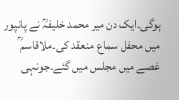ہوگی۔ایک دن میر محمد خلیفہؒ نے پانپور میں محفل سماع منعقد کی۔ملاقاسم ؒ غصے میں مجلس میں گئے۔جونہی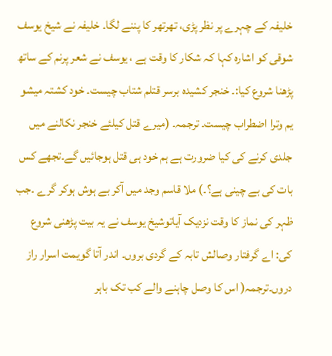خلیفہ کے چہرے پر نظر پڑی، تھرتھر کا پننے لگا۔ خلیفہ نے شیخ یوسف شوقی کو اشارہ کہا کہ شکار کا وقت ہے ، یوسف نے شعر پرنم کے ساتھ پڑھنا شروع کیا:۔ خنجر کشیدہ برسر قتلم شتاب چیست۔ خود کشتہ میشو یم وترا اضطراب چیست۔ ترجمہ۔ (میرے قتل کیلئے خنجر نکالنے میں جلدی کرنے کی کیا ضرورت ہے ہم خود ہی قتل ہوجائیں گے۔تجھے کس بات کی بے چینی ہے؟۔) ملا قاسم وجد میں آکر بے ہوش ہوکر گرے ۔جب ظہر کی نماز کا وقت نزدیک آیاتوشیخ یوسف نے یہ بیت پڑھنی شروع کی: اے گرفتار وصالش تابہ کے گردی بروں۔ اندر آتا گویمت اسرار راز دروں۔ترجمہ( اس کا وصل چاہنے والے کب تک باہر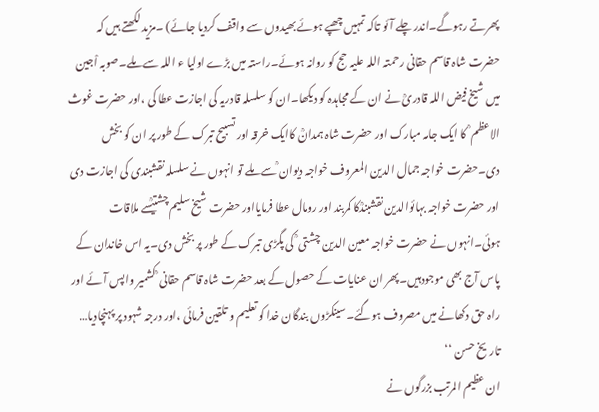پھرتے رہوگے۔اندر چلے آئو تاکہ تمہیں چھپے ہوئے بھیدوں سے واقف کردیا جائے) ۔مزید لکھتے ہیں کہ حضرت شاہ قاسم حقانی رحمتہ اللہ علیہ حج کو روانہ ہوئے۔راستہ میں بڑے اولیا ء اللہ سے ملے۔صوبہ اْجین میں شیخ فیض اللہ قادریؒ نے ان کے مجاہدہ کو دیکھا۔ان کو سلسلہ قادریہ کی اجازت عطا کی ،اور حضرت غوث الاعظم ؒ کا ایک جامہ مبارک اور حضرت شاہ ہمدانؒ کاایک خرقہ اور تسبیح تبرک کے طور پر ان کو بخش دی۔حضرت خواجہ جمال الدین المعروف خواجہ دیوان ؒسے ملے تو انہوں نے سلسلہ نقشبندی کی اجازت دی اور حضرت خواجہ بہائوالدین نقشبندؒکا کمربند اور رومال عطا فرمایااور حضرت شیخ سلیم چشتیؒسے ملاقات ہوئی۔انہوں نے حضرت خواجہ معین الدین چشتی ؒ کی پگڑی تبرک کے طور پر بخش دی۔یہ اس خاندان کے پاس آج بھی موجودہیں۔پھر ان عنایات کے حصول کے بعد حضرت شاہ قاسم حقانی ؒ کشمیر واپس آئے اور راہ حق دکھانے میں مصروف ہوگئے۔سینکڑوں بندگان خدا کو تعلیم و تلقین فرمائی ،اور درجہ شہود پر پہنچادیا… تاریخ حسن ‘‘
ان عظیم المرتب بزرگوں نے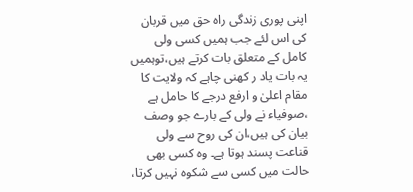اپنی پوری زندگی راہ حق میں قربان کی اس لئے جب ہمیں کسی ولی کامل کے متعلق بات کرتے ہیں،توہمیں یہ بات یاد ر کھنی چاہے کہ ولایت کا مقام اعلیٰ و ارفع درجے کا حامل ہے ،صوفیاء نے ولی کے بارے جو وصف بیان کی ہیں،ان کی روح سے ولی قناعت پسند ہوتا ہے۔ وہ کسی بھی حالت میں کسی سے شکوہ نہیں کرتا،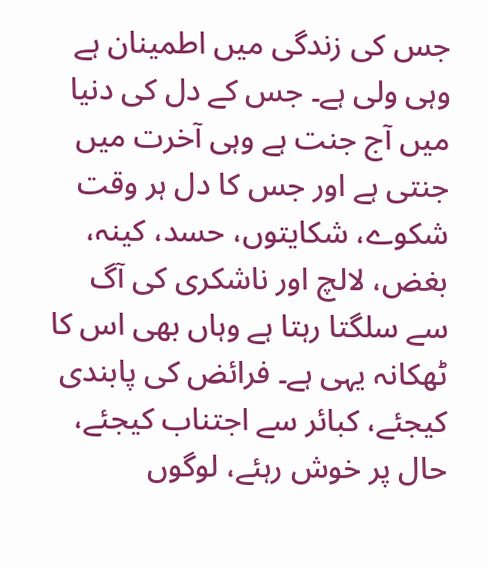جس کی زندگی میں اطمینان ہے وہی ولی ہے۔ جس کے دل کی دنیا میں آج جنت ہے وہی آخرت میں جنتی ہے اور جس کا دل ہر وقت شکوے، شکایتوں، حسد، کینہ، بغض، لالچ اور ناشکری کی آگ سے سلگتا رہتا ہے وہاں بھی اس کا ٹھکانہ یہی ہے۔ فرائض کی پابندی کیجئے، کبائر سے اجتناب کیجئے، حال پر خوش رہئے، لوگوں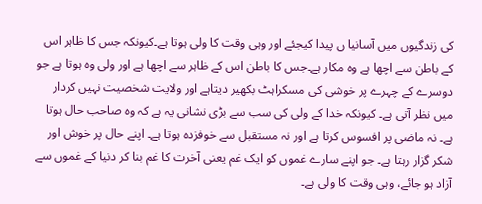کی زندگیوں میں آسانیا ں پیدا کیجئے اور وہی وقت کا ولی ہوتا ہے۔کیونکہ جس کا ظاہر اس کے باطن سے اچھا ہے وہ مکار ہے۔جس کا باطن اس کے ظاہر سے اچھا ہے اور ولی وہ ہوتا ہے جو دوسرے کے چہرے پر خوشی کی مسکراہٹ بکھیر دیتاہے اور ولایت شخصیت نہیں کردار میں نظر آتی ہے۔ کیونکہ خدا کے ولی کی سب سے بڑی نشانی یہ ہے کہ وہ صاحب حال ہوتا ہے۔ نہ ماضی پر افسوس کرتا ہے اور نہ مستقبل سے خوفزدہ ہوتا ہے۔ اپنے حال پر خوش اور شکر گزار رہتا ہے۔ جو اپنے سارے غموں کو ایک غم یعنی آخرت کا غم بنا کر دنیا کے غموں سے آزاد ہو جائے، وہی وقت کا ولی ہے۔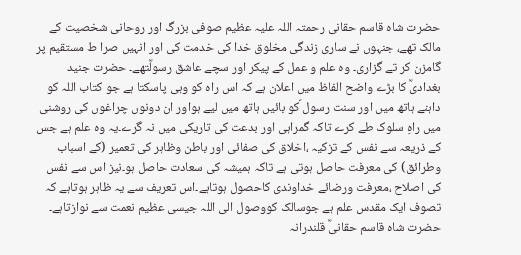حضرت شاہ قاسم حقانی رحمتہ اللہ علیہ عظیم صوفی بزرگ اور روحانی شخصیت کے مالک تھے، جنہوں نے ساری زندگی مخلوق خدا کی خدمت کی اور انہیں صرا ط مستقیم پر گامزن کر تے گزاری۔ وہ علم و عمل کے پیکر اور سچے عاشق رسولؒتھے۔ حضرت جنید بغدادیؒ کا بڑے واضح الفاظ میں اعلان ہے کہ اس راہ کو وہی پاسکتا ہے جو کتاب اللہ کو داہنے ہاتھ میں اور سنت رسول ؐکو بائیں ہاتھ میں لیے ہواور ان دونوں چراغوں کی روشنی میں راہِ سلوک طے کرے تاکہ گمراہی اور بدعت کی تاریکی میں نہ گرے۔یہ وہ علم ہے جس کے ذریعہ سے نفس کے تزکیہ ،اخلاق کی صفائی اور باطن وظاہر کی تعمیر (کے اسباب وطرائق) کی معرفت حاصل ہوتی ہے تاکہ ہمیشہ کی سعادت حاصل ہو۔نیز اس سے نفس کی اصلاح ،معرفت ورضائے خداوندی کاحصول ہوتاہے۔اس تعریف سے یہ ظاہر ہوتاہے کہ تصوف ایک مقدس علم ہے جوسالک کووصول الی اللہ جیسی عظیم نعمت سے نوازتاہے۔
حضرت شاہ قاسم حقانیؒ قلندرانہ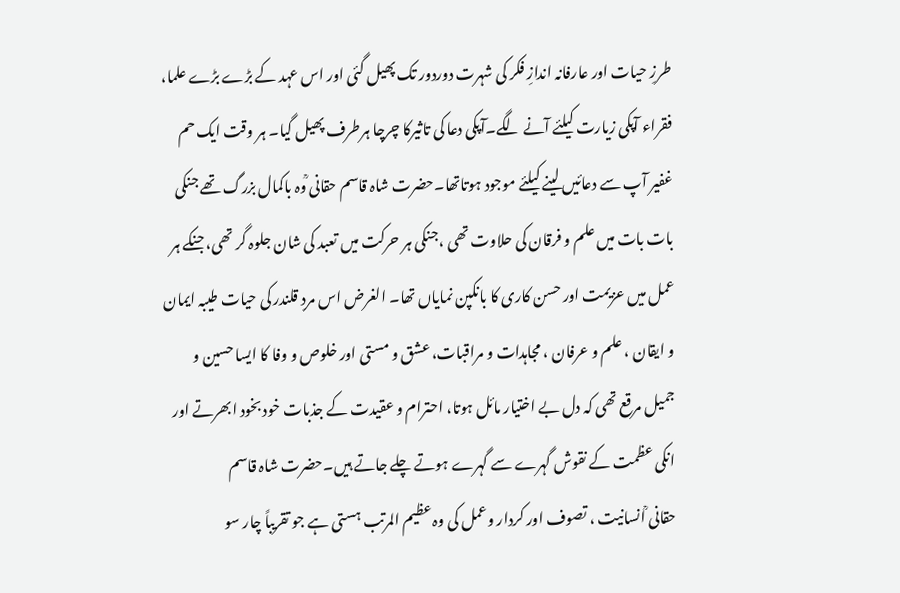طرزِ حیات اور عارفانہ اندازِ فکر کی شہرت دوردور تک پھیل گئی اور اس عہد کے بڑے بڑے علما، فقراء آپکی زیارت کیلئے آنے لگے۔آپکی دعا کی تاثیرکا چرچا ہرطرف پھیل گیا۔ ہر وقت ایک حم غفیر آپ سے دعائیں لینے کیلئے موجود ہوتاتھا۔حضرت شاہ قاسم حقانی ؒوہ باکمال بزرگ تھے جنکی بات بات میں علم و فرقان کی حلاوت تھی ،جنکی ہر حرکت میں تعبد کی شان جلوہ گر تھی، جنکے ہر عمل میں عزیمت اور حسن کاری کا بانکپن نمایاں تھا۔ الغرض اس مردِ قلندر کی حیات طیبہ ایمان و ایقان ، علم و عرفان ، مجاہدات و مراقبات، عشق و مستی اور خلوص و وفا کا ایسا حسین و جمیل مرقع تھی کہ دل بے اختیار مائل ہوتا، احترام و عقیدت کے جذبات خود بخود ابھرتے اور انکی عظمت کے نقوش گہرے سے گہرے ہوتے چلے جاتے ہیں۔حضرت شاہ قاسم حقانی ؒانسانیت ، تصوف اور کردار وعمل کی وہ عظیم المرتب ہستی ہے جو تقریباً چار سو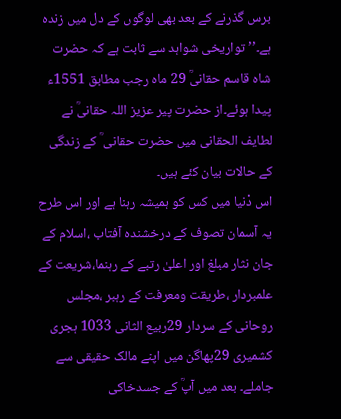برس گذرنے کے بعد بھی لوگوں کے دل میں زندہ ہے۔’’ تواریخی شواہد سے ثابت ہے کہ حضرت شاہ قاسم حقانیؒ 29 ماہ رجب مطابق 1551ء پیدا ہوئے۔از حضرت پیر عزیز اللہ حقانیؒ نے لطایف الحقانی میں حضرت حقانی ؒ کے زندگی کے حالات بیان کئے ہیں۔
اس دْنیا میں کس کو ہمیشہ رہنا ہے اور اس طرح یہ آسمان تصوف کے درخشندہ آفتاب ،اسلام کے جان نثار مبلغ اور اعلیٰ رتبے کے رہنما،شریعت کے علمبردار ،طریقت ومعرفت کے رہبر ،مجلس روحانی کے سردار 29ربیع الثانی 1033 ہجری کشمیری 29پھاگن میں اپنے مالک حقیقی سے جاملے۔ بعد میں آپؒ کے جسدخاکی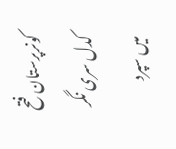کونرپرستان فتح کدل سری نگر میں سپرد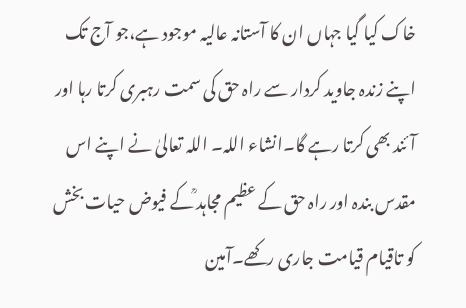خاک کیا گیا جہاں ان کا آستانہ عالیہ موجود ہے،جو آج تک اپنے زندہ جاوید کردار سے راہ حق کی سمت رہبری کرتا رہا اور آئند بھی کرتا رہے گا۔انشاء اللہ۔ اللہ تعالیٰ نے اپنے اس مقدس بندہ اور راہ حق کے عظیم مجاہد ؒکے فیوض حیات بخش کو تاقیام قیامت جاری رکھے۔آمین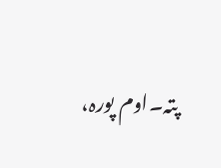پتہ۔اوم پورہ،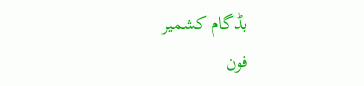بڈگام کشمیر
فون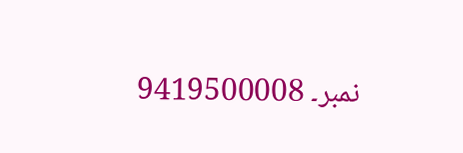نمبر۔ 9419500008